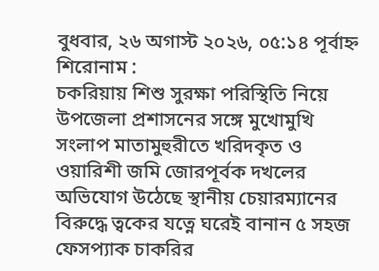বুধবার, ২৬ অগাস্ট ২০২৬, ০৫:১৪ পূর্বাহ্ন
শিরোনাম :
চকরিয়ায় শিশু সুরক্ষা পরিস্থিতি নিয়ে উপজেলা প্রশাসনের সঙ্গে মুখোমুখি সংলাপ মাতামুহুরীতে খরিদকৃত ও ওয়ারিশী জমি জোরপূর্বক দখলের অভিযোগ উঠেছে স্থানীয় চেয়ারম্যানের বিরুদ্ধে ত্বকের যত্নে ঘরেই বানান ৫ সহজ ফেসপ্যাক চাকরির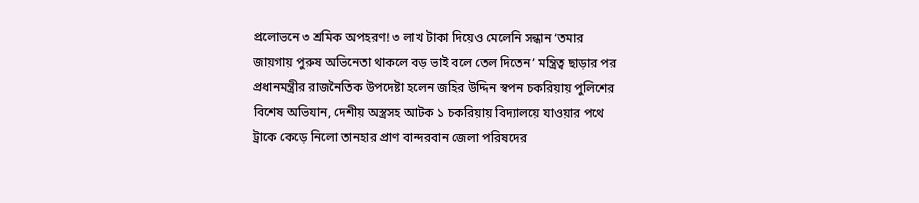প্রলোভনে ৩ শ্রমিক অপহরণ! ৩ লাখ টাকা দিয়েও মেলেনি সন্ধান ‘তমার জায়গায় পুরুষ অভিনেতা থাকলে বড় ভাই বলে তেল দিতেন’ মন্ত্রিত্ব ছাড়ার পর প্রধানমন্ত্রীর রাজনৈতিক উপদেষ্টা হলেন জহির উদ্দিন স্বপন চকরিয়ায় পুলিশের বিশেষ অভিযান, দেশীয় অস্ত্রসহ আটক ১ চকরিয়ায় বিদ্যালয়ে যাওয়ার পথে ট্রাকে কেড়ে নিলো তানহার প্রাণ বান্দরবান জেলা পরিষদের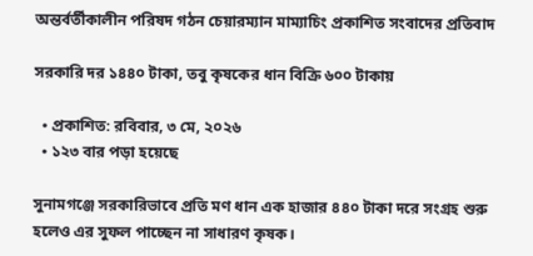অন্তর্বর্তীকালীন পরিষদ গঠন চেয়ারম্যান মাম্যাচিং প্রকাশিত সংবাদের প্রতিবাদ

সরকারি দর ১৪৪০ টাকা, তবু কৃষকের ধান বিক্রি ৬০০ টাকায়

  • প্রকাশিত: রবিবার, ৩ মে, ২০২৬
  • ১২৩ বার পড়া হয়েছে

সুনামগঞ্জে সরকারিভাবে প্রতি মণ ধান এক হাজার ৪৪০ টাকা দরে সংগ্রহ শুরু হলেও এর সুফল পাচ্ছেন না সাধারণ কৃষক।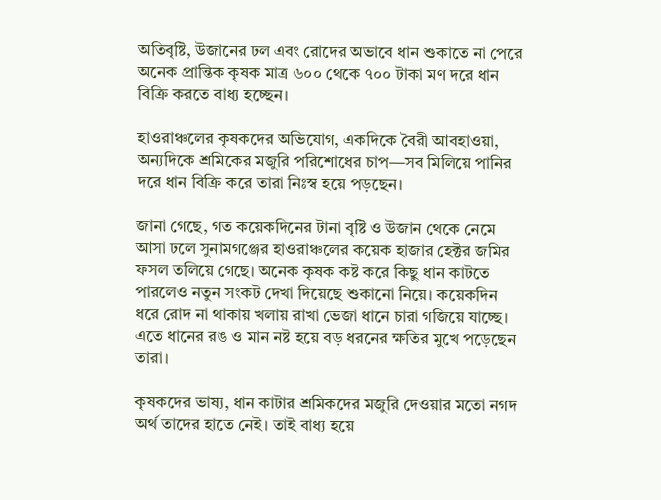অতিবৃষ্টি, উজানের ঢল এবং রোদের অভাবে ধান শুকাতে না পেরে অনেক প্রান্তিক কৃষক মাত্র ৬০০ থেকে ৭০০ টাকা মণ দরে ধান বিক্রি করতে বাধ্য হচ্ছেন।

হাওরাঞ্চলের কৃষকদের অভিযোগ, একদিকে বৈরী আবহাওয়া, অন্যদিকে শ্রমিকের মজুরি পরিশোধের চাপ—সব মিলিয়ে পানির দরে ধান বিক্রি করে তারা নিঃস্ব হয়ে পড়ছেন।

জানা গেছে, গত কয়েকদিনের টানা বৃষ্টি ও উজান থেকে নেমে আসা ঢলে সুনামগঞ্জের হাওরাঞ্চলের কয়েক হাজার হেক্টর জমির ফসল তলিয়ে গেছে। অনেক কৃষক কষ্ট করে কিছু ধান কাটতে পারলেও নতুন সংকট দেখা দিয়েছে শুকানো নিয়ে। কয়েকদিন ধরে রোদ না থাকায় খলায় রাখা ভেজা ধানে চারা গজিয়ে যাচ্ছে। এতে ধানের রঙ ও মান নষ্ট হয়ে বড় ধরনের ক্ষতির মুখে পড়েছেন তারা।

কৃষকদের ভাষ্য, ধান কাটার শ্রমিকদের মজুরি দেওয়ার মতো নগদ অর্থ তাদের হাতে নেই। তাই বাধ্য হয়ে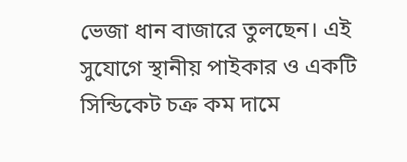ভেজা ধান বাজারে তুলছেন। এই সুযোগে স্থানীয় পাইকার ও একটি সিন্ডিকেট চক্র কম দামে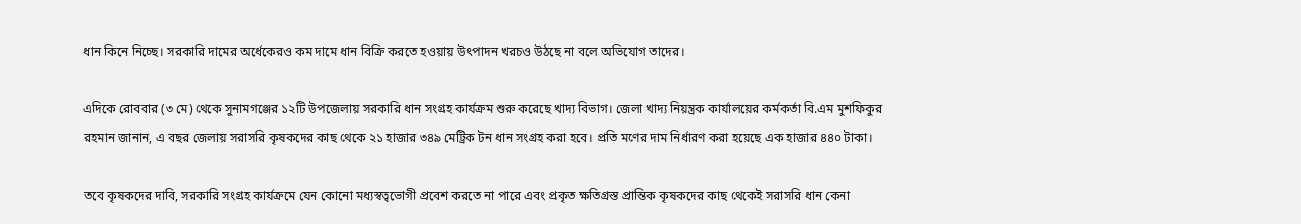ধান কিনে নিচ্ছে। সরকারি দামের অর্ধেকেরও কম দামে ধান বিক্রি করতে হওয়ায় উৎপাদন খরচও উঠছে না বলে অভিযোগ তাদের।

এদিকে রোববার (৩ মে) থেকে সুনামগঞ্জের ১২টি উপজেলায় সরকারি ধান সংগ্রহ কার্যক্রম শুরু করেছে খাদ্য বিভাগ। জেলা খাদ্য নিয়ন্ত্রক কার্যালয়ের কর্মকর্তা বি.এম মুশফিকুর রহমান জানান, এ বছর জেলায় সরাসরি কৃষকদের কাছ থেকে ২১ হাজার ৩৪৯ মেট্রিক টন ধান সংগ্রহ করা হবে। প্রতি মণের দাম নির্ধারণ করা হয়েছে এক হাজার ৪৪০ টাকা।

তবে কৃষকদের দাবি, সরকারি সংগ্রহ কার্যক্রমে যেন কোনো মধ্যস্বত্বভোগী প্রবেশ করতে না পারে এবং প্রকৃত ক্ষতিগ্রস্ত প্রান্তিক কৃষকদের কাছ থেকেই সরাসরি ধান কেনা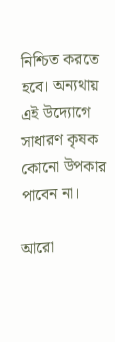নিশ্চিত করতে হবে। অন্যথায় এই উদ্যোগে সাধারণ কৃষক কোনো উপকার পাবেন না।

আরো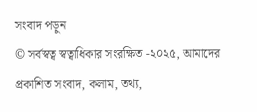সংবাদ পড়ুন
© সর্বস্বত্ব স্বত্বাধিকার সংরক্ষিত -২০২৫, আমাদের প্রকাশিত সংবাদ, কলাম, তথ্য,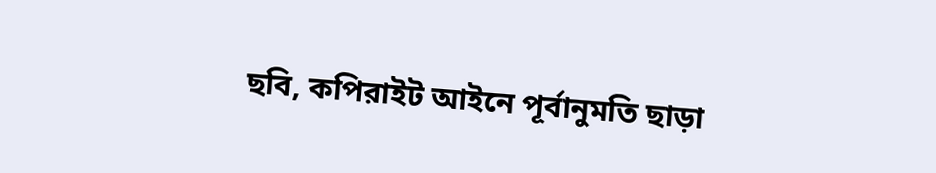ছবি, কপিরাইট আইনে পূর্বানুমতি ছাড়া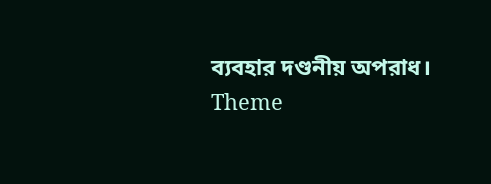ব্যবহার দণ্ডনীয় অপরাধ।
Theme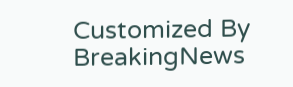Customized By BreakingNews